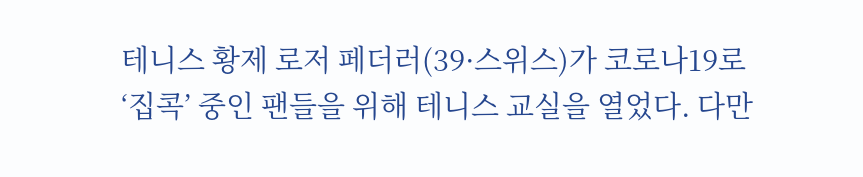테니스 황제 로저 페더러(39·스위스)가 코로나19로 ‘집콕’ 중인 팬들을 위해 테니스 교실을 열었다. 다만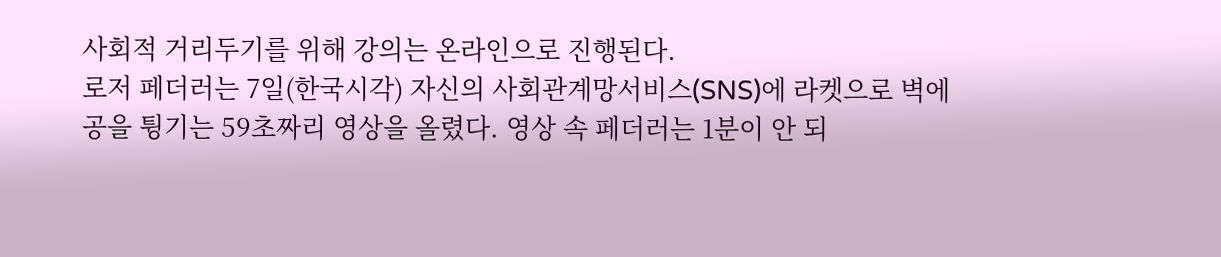사회적 거리두기를 위해 강의는 온라인으로 진행된다.
로저 페더러는 7일(한국시각) 자신의 사회관계망서비스(SNS)에 라켓으로 벽에 공을 튕기는 59초짜리 영상을 올렸다. 영상 속 페더러는 1분이 안 되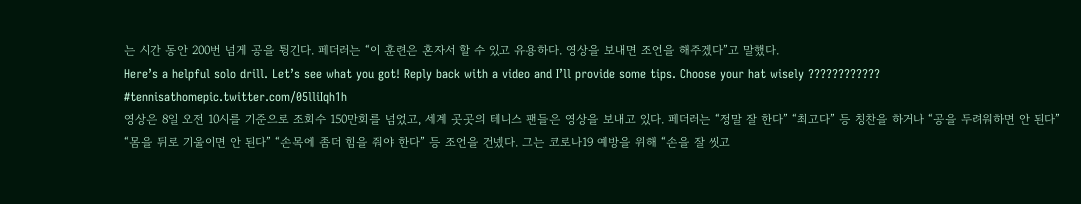는 시간 동안 200번 넘게 공을 튕긴다. 페더러는 “이 훈련은 혼자서 할 수 있고 유용하다. 영상을 보내면 조언을 해주겠다”고 말했다.
Here’s a helpful solo drill. Let’s see what you got! Reply back with a video and I’ll provide some tips. Choose your hat wisely ???????????? #tennisathomepic.twitter.com/05lliIqh1h
영상은 8일 오전 10시를 기준으로 조회수 150만회를 넘었고, 세계 곳곳의 테니스 팬들은 영상을 보내고 있다. 페더러는 “정말 잘 한다” “최고다” 등 칭찬을 하거나 “공을 두려워하면 안 된다” “몸을 뒤로 기울이면 안 된다” “손목에 좀더 힘을 줘야 한다” 등 조언을 건넸다. 그는 코로나19 예방을 위해 “손을 잘 씻고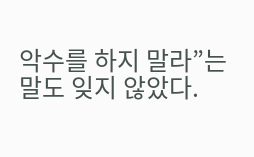악수를 하지 말라”는 말도 잊지 않았다.